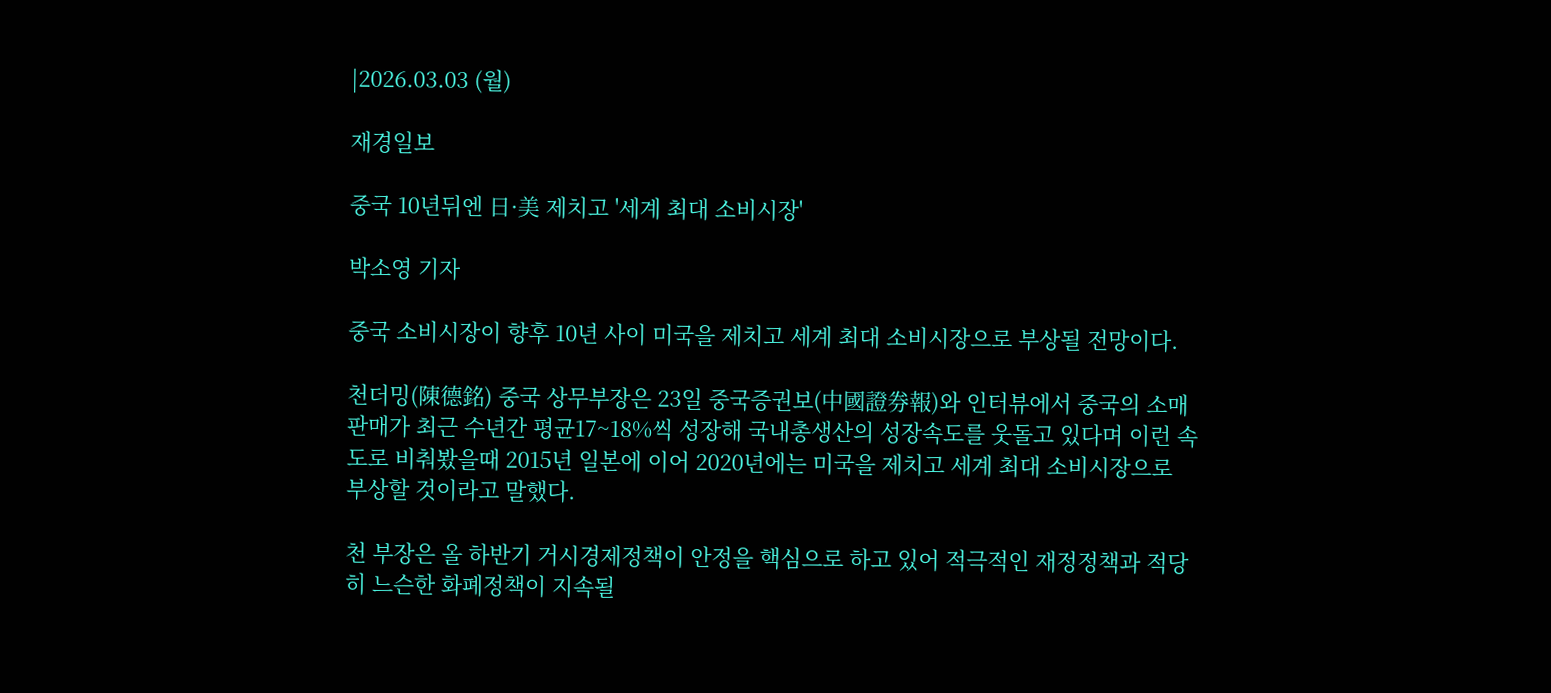|2026.03.03 (월)

재경일보

중국 10년뒤엔 日·美 제치고 '세계 최대 소비시장'

박소영 기자

중국 소비시장이 향후 10년 사이 미국을 제치고 세계 최대 소비시장으로 부상될 전망이다.

천더밍(陳德銘) 중국 상무부장은 23일 중국증권보(中國證券報)와 인터뷰에서 중국의 소매판매가 최근 수년간 평균17~18%씩 성장해 국내총생산의 성장속도를 웃돌고 있다며 이런 속도로 비춰봤을때 2015년 일본에 이어 2020년에는 미국을 제치고 세계 최대 소비시장으로 부상할 것이라고 말했다.

천 부장은 올 하반기 거시경제정책이 안정을 핵심으로 하고 있어 적극적인 재정정책과 적당히 느슨한 화폐정책이 지속될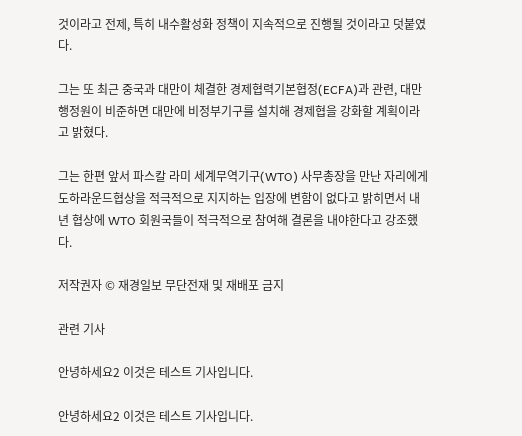것이라고 전제, 특히 내수활성화 정책이 지속적으로 진행될 것이라고 덧붙였다.

그는 또 최근 중국과 대만이 체결한 경제협력기본협정(ECFA)과 관련, 대만행정원이 비준하면 대만에 비정부기구를 설치해 경제협을 강화할 계획이라고 밝혔다.

그는 한편 앞서 파스칼 라미 세계무역기구(WTO) 사무총장을 만난 자리에게 도하라운드협상을 적극적으로 지지하는 입장에 변함이 없다고 밝히면서 내년 협상에 WTO 회원국들이 적극적으로 참여해 결론을 내야한다고 강조했다.

저작권자 © 재경일보 무단전재 및 재배포 금지

관련 기사

안녕하세요2 이것은 테스트 기사입니다.

안녕하세요2 이것은 테스트 기사입니다.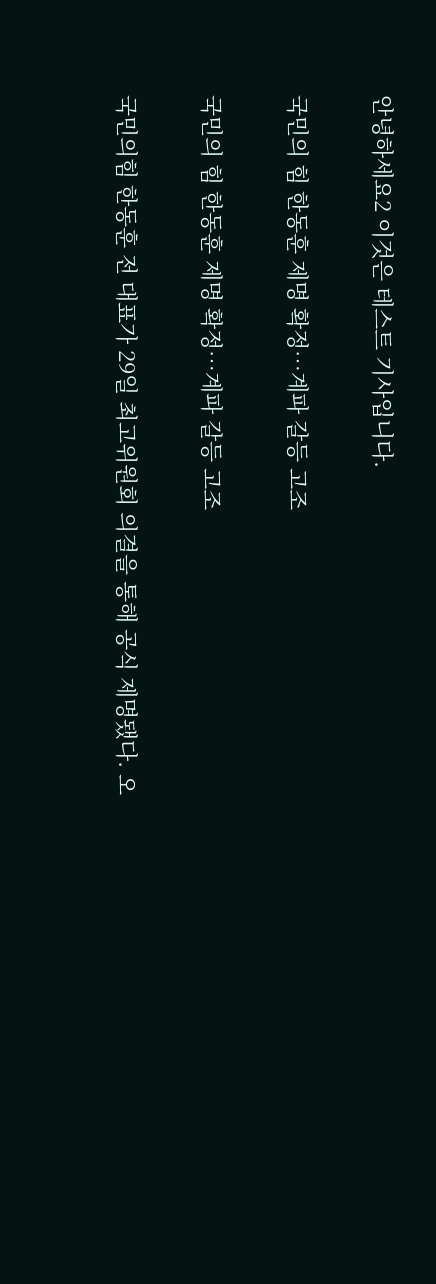안녕하세요2 이것은 테스트 기사입니다.

국민의 힘 한동훈 제명 확정…계파 갈등 고조

국민의 힘 한동훈 제명 확정…계파 갈등 고조

국민의힘 한동훈 전 대표가 29일 최고위원회 의결을 통해 공식 제명됐다. 오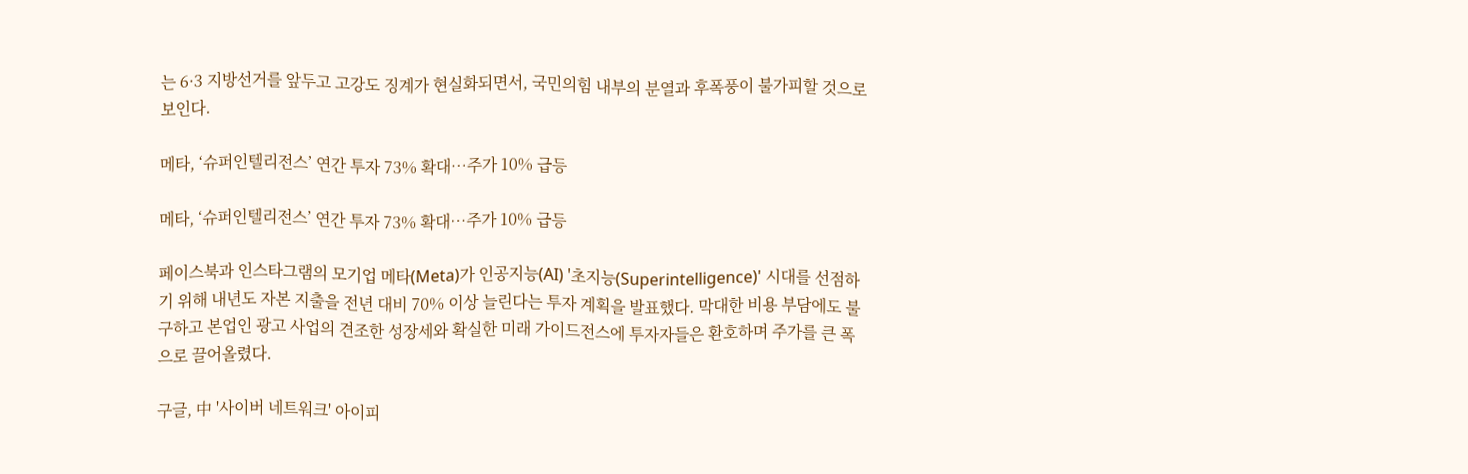는 6·3 지방선거를 앞두고 고강도 징계가 현실화되면서, 국민의힘 내부의 분열과 후폭풍이 불가피할 것으로 보인다.

메타, ‘슈퍼인텔리전스’ 연간 투자 73% 확대…주가 10% 급등

메타, ‘슈퍼인텔리전스’ 연간 투자 73% 확대…주가 10% 급등

페이스북과 인스타그램의 모기업 메타(Meta)가 인공지능(AI) '초지능(Superintelligence)' 시대를 선점하기 위해 내년도 자본 지출을 전년 대비 70% 이상 늘린다는 투자 계획을 발표했다. 막대한 비용 부담에도 불구하고 본업인 광고 사업의 견조한 성장세와 확실한 미래 가이드전스에 투자자들은 환호하며 주가를 큰 폭으로 끌어올렸다.

구글, 中 '사이버 네트워크' 아이피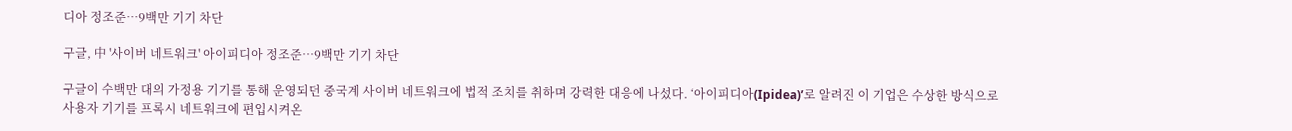디아 정조준…9백만 기기 차단

구글, 中 '사이버 네트워크' 아이피디아 정조준…9백만 기기 차단

구글이 수백만 대의 가정용 기기를 통해 운영되던 중국계 사이버 네트워크에 법적 조치를 취하며 강력한 대응에 나섰다. ‘아이피디아(Ipidea)’로 알려진 이 기업은 수상한 방식으로 사용자 기기를 프록시 네트워크에 편입시켜온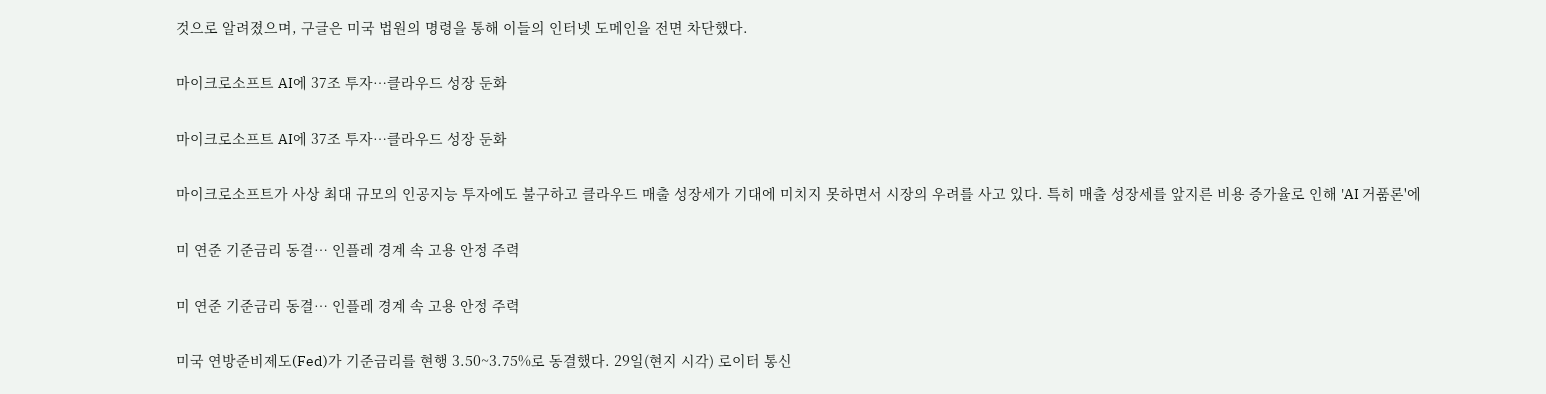것으로 알려졌으며, 구글은 미국 법원의 명령을 통해 이들의 인터넷 도메인을 전면 차단했다.

마이크로소프트 AI에 37조 투자…클라우드 성장 둔화

마이크로소프트 AI에 37조 투자…클라우드 성장 둔화

마이크로소프트가 사상 최대 규모의 인공지능 투자에도 불구하고 클라우드 매출 성장세가 기대에 미치지 못하면서 시장의 우려를 사고 있다. 특히 매출 성장세를 앞지른 비용 증가율로 인해 'AI 거품론'에

미 연준 기준금리 동결… 인플레 경계 속 고용 안정 주력

미 연준 기준금리 동결… 인플레 경계 속 고용 안정 주력

미국 연방준비제도(Fed)가 기준금리를 현행 3.50~3.75%로 동결했다. 29일(현지 시각) 로이터 통신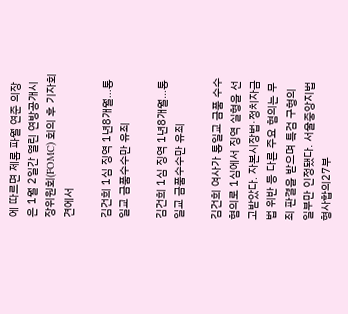에 따르면 제롬 파월 연준 의장은 1월 2일간 열린 연방공개시장위원회(FOMC) 회의 후 기자회견에서

김건희 1심 징역 1년8개월…통일교 금품수수만 유죄

김건희 1심 징역 1년8개월…통일교 금품수수만 유죄

김건희 여사가 통일교 금품 수수 혐의로 1심에서 징역 실형을 선고받았다. 자본시장법·정치자금법 위반 등 다른 주요 혐의는 무죄 판결을 받으며 특검 구형의 일부만 인정됐다. 서울중앙지법 형사합의27부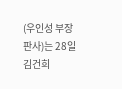(우인성 부장판사)는 28일 김건희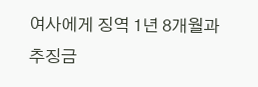여사에게 징역 1년 8개월과 추징금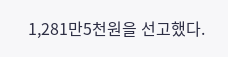1,281만5천원을 선고했다.